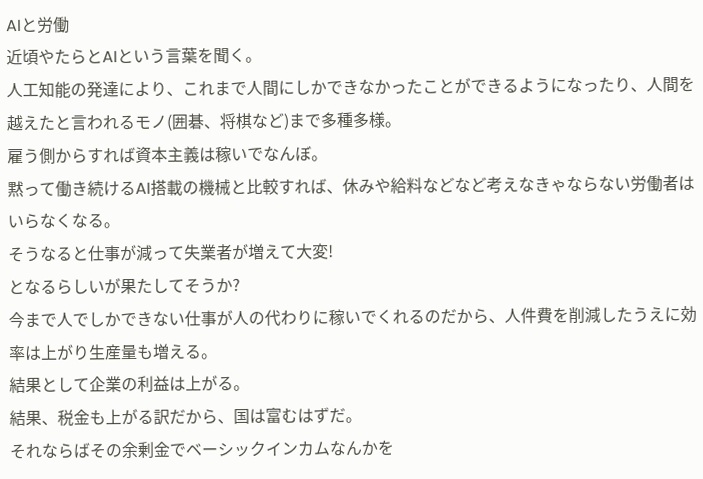AIと労働
近頃やたらとAIという言葉を聞く。
人工知能の発達により、これまで人間にしかできなかったことができるようになったり、人間を越えたと言われるモノ(囲碁、将棋など)まで多種多様。
雇う側からすれば資本主義は稼いでなんぼ。
黙って働き続けるAI搭載の機械と比較すれば、休みや給料などなど考えなきゃならない労働者はいらなくなる。
そうなると仕事が減って失業者が増えて大変!
となるらしいが果たしてそうか?
今まで人でしかできない仕事が人の代わりに稼いでくれるのだから、人件費を削減したうえに効率は上がり生産量も増える。
結果として企業の利益は上がる。
結果、税金も上がる訳だから、国は富むはずだ。
それならばその余剰金でベーシックインカムなんかを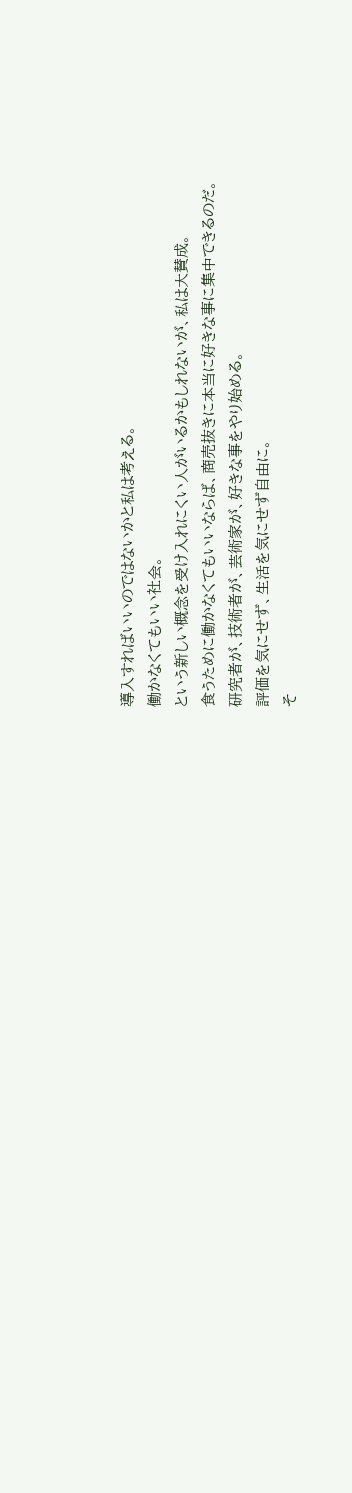導入すればいいのではないかと私は考える。
働かなくてもいい社会。
という新しい概念を受け入れにくい人がいるかもしれないが、私は大賛成。
食うために働かなくてもいいならば、商売抜きに本当に好きな事に集中できるのだ。
研究者が、技術者が、芸術家が、好きな事をやり始める。
評価を気にせず、生活を気にせず自由に。
そ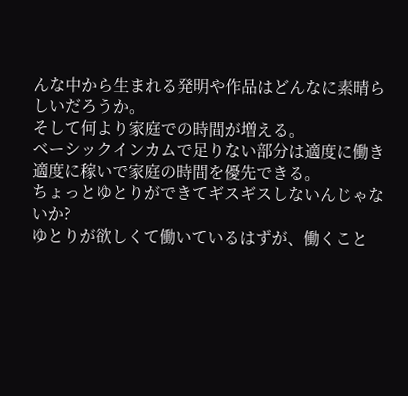んな中から生まれる発明や作品はどんなに素晴らしいだろうか。
そして何より家庭での時間が増える。
ベーシックインカムで足りない部分は適度に働き適度に稼いで家庭の時間を優先できる。
ちょっとゆとりができてギスギスしないんじゃないか?
ゆとりが欲しくて働いているはずが、働くこと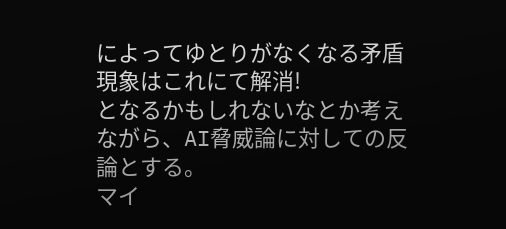によってゆとりがなくなる矛盾現象はこれにて解消!
となるかもしれないなとか考えながら、AI脅威論に対しての反論とする。
マイ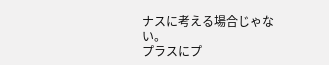ナスに考える場合じゃない。
プラスにプ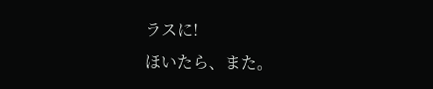ラスに!
ほいたら、また。